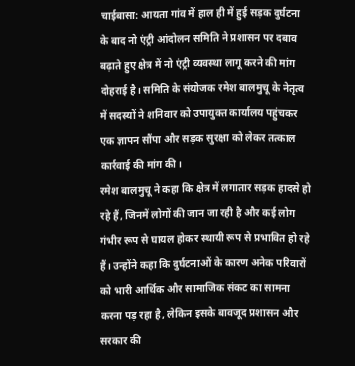चाईबासा: आयता गांव में हाल ही में हुई सड़क दुर्घटना के बाद नो एंट्री आंदोलन समिति ने प्रशासन पर दबाव बढ़ाते हुए क्षेत्र में नो एंट्री व्यवस्था लागू करने की मांग दोहराई है। समिति के संयोजक रमेश बालमुचू के नेतृत्व में सदस्यों ने शनिवार को उपायुक्त कार्यालय पहुंचकर एक ज्ञापन सौंपा और सड़क सुरक्षा को लेकर तत्काल कार्रवाई की मांग की।
रमेश बालमुचू ने कहा कि क्षेत्र में लगातार सड़क हादसे हो रहे हैं, जिनमें लोगों की जान जा रही है और कई लोग गंभीर रूप से घायल होकर स्थायी रूप से प्रभावित हो रहे हैं। उन्होंने कहा कि दुर्घटनाओं के कारण अनेक परिवारों को भारी आर्थिक और सामाजिक संकट का सामना करना पड़ रहा है, लेकिन इसके बावजूद प्रशासन और सरकार की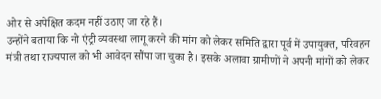ओर से अपेक्षित कदम नहीं उठाए जा रहे हैं।
उन्होंने बताया कि नो एंट्री व्यवस्था लागू करने की मांग को लेकर समिति द्वारा पूर्व में उपायुक्त, परिवहन मंत्री तथा राज्यपाल को भी आवेदन सौंपा जा चुका है। इसके अलावा ग्रामीणों ने अपनी मांगों को लेकर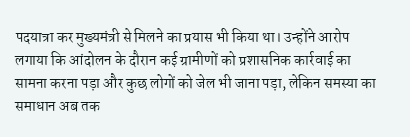पदयात्रा कर मुख्यमंत्री से मिलने का प्रयास भी किया था। उन्होंने आरोप लगाया कि आंदोलन के दौरान कई ग्रामीणों को प्रशासनिक कार्रवाई का सामना करना पड़ा और कुछ लोगों को जेल भी जाना पड़ा, लेकिन समस्या का समाधान अब तक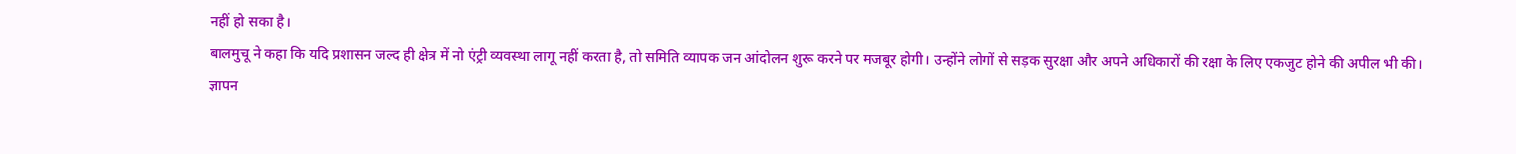नहीं हो सका है।
बालमुचू ने कहा कि यदि प्रशासन जल्द ही क्षेत्र में नो एंट्री व्यवस्था लागू नहीं करता है, तो समिति व्यापक जन आंदोलन शुरू करने पर मजबूर होगी। उन्होंने लोगों से सड़क सुरक्षा और अपने अधिकारों की रक्षा के लिए एकजुट होने की अपील भी की।
ज्ञापन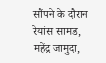सौंपने के दौरान रेयांस सामड, महेंद्र जामुदा,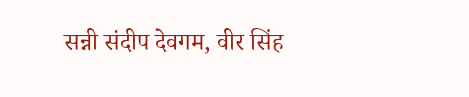सन्नी संदीप देवगम, वीर सिंह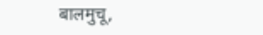बालमुचू,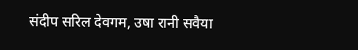संदीप सरिल देवगम, उषा रानी सवैया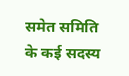समेत समिति के कई सदस्य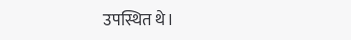उपस्थित थे।